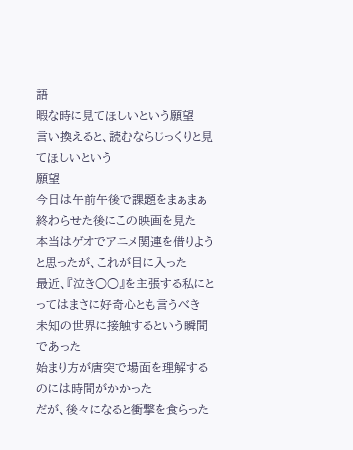語
暇な時に見てほしいという願望
言い換えると、読むならじっくりと見てほしいという
願望
今日は午前午後で課題をまぁまぁ終わらせた後にこの映画を見た
本当はゲオでアニメ関連を借りようと思ったが、これが目に入った
最近、『泣き○○』を主張する私にとってはまさに好奇心とも言うべき
未知の世界に接触するという瞬間であった
始まり方が唐突で場面を理解するのには時間がかかった
だが、後々になると衝撃を食らった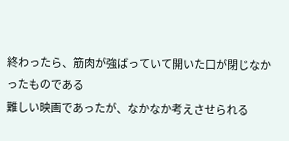終わったら、筋肉が強ばっていて開いた口が閉じなかったものである
難しい映画であったが、なかなか考えさせられる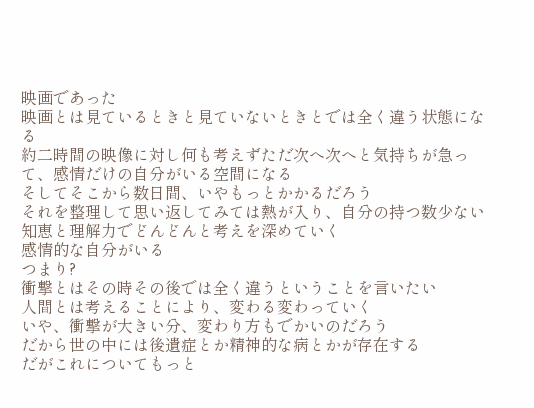映画であった
映画とは見ているときと見ていないときとでは全く違う状態になる
約二時間の映像に対し何も考えずただ次へ次へと気持ちが急って、感情だけの自分がいる空間になる
そしてそこから数日間、いやもっとかかるだろう
それを整理して思い返してみては熱が入り、自分の持つ数少ない知恵と理解力でどんどんと考えを深めていく
感情的な自分がいる
つまり?
衝撃とはその時その後では全く違うということを言いたい
人間とは考えることにより、変わる変わっていく
いや、衝撃が大きい分、変わり方もでかいのだろう
だから世の中には後遺症とか精神的な病とかが存在する
だがこれについてもっと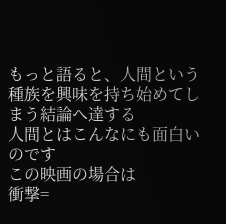もっと語ると、人間という種族を興味を持ち始めてしまう結論へ達する
人間とはこんなにも面白いのです
この映画の場合は
衝撃=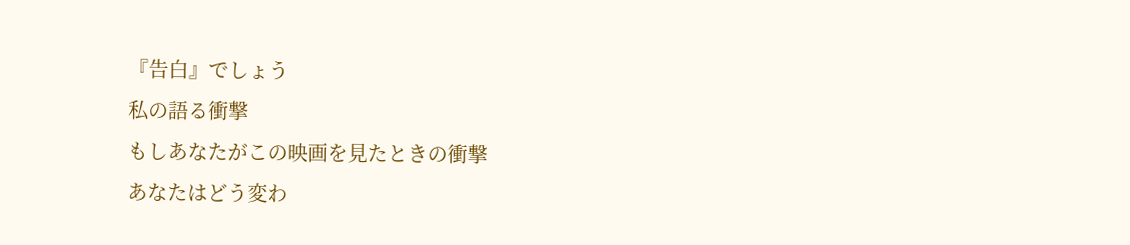『告白』でしょう
私の語る衝撃
もしあなたがこの映画を見たときの衝撃
あなたはどう変わ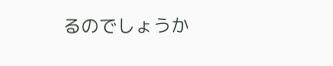るのでしょうか